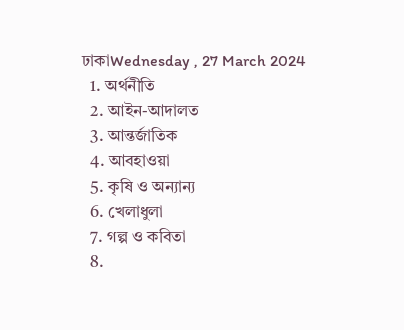ঢাকাWednesday , 27 March 2024
  1. অর্থনীতি
  2. আইন-আদালত
  3. আন্তর্জাতিক
  4. আবহাওয়া
  5. কৃষি ও অন্যান্য
  6. খেলাধুলা
  7. গল্প ও কবিতা
  8.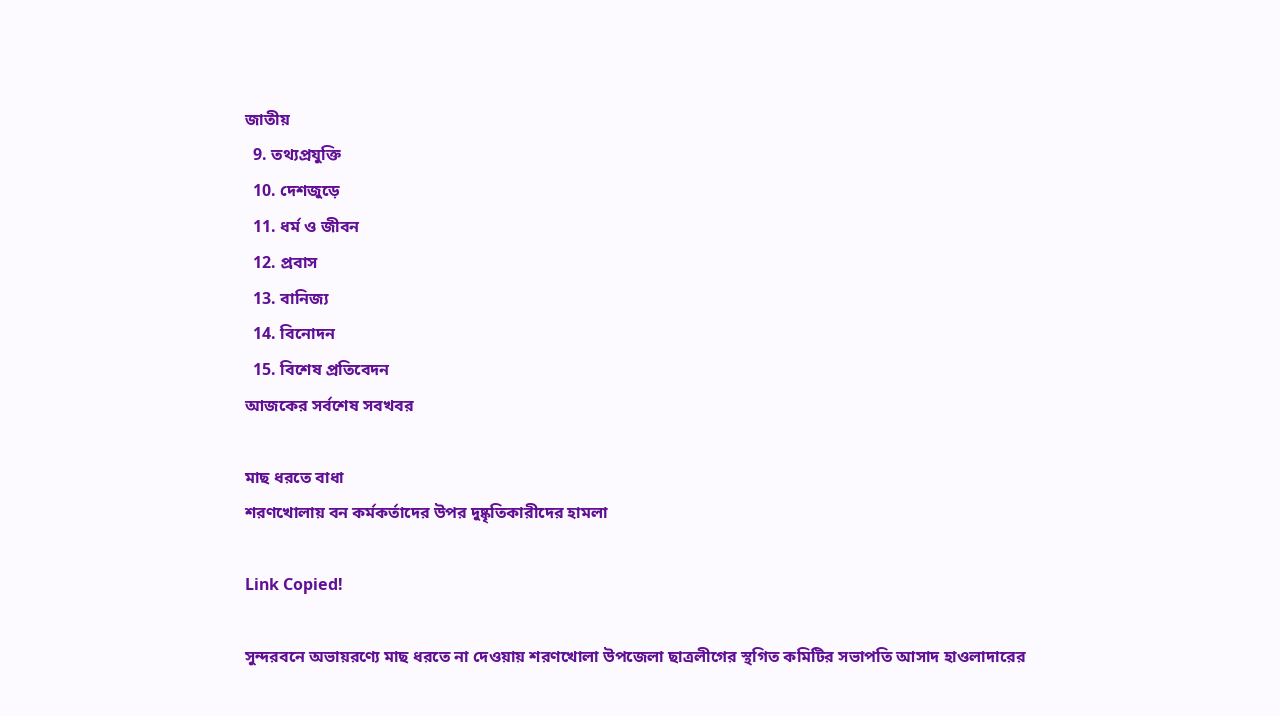জাতীয়
  9. তথ্যপ্রযুক্তি
  10. দেশজুড়ে
  11. ধর্ম ও জীবন
  12. প্রবাস
  13. বানিজ্য
  14. বিনোদন
  15. বিশেষ প্রতিবেদন
আজকের সর্বশেষ সবখবর

মাছ ধরতে বাধা
শরণখোলায় বন কর্মকর্তাদের উপর দুষ্কৃতিকারীদের হামলা

Link Copied!

সুন্দরবনে অভায়রণ্যে মাছ ধরতে না দেওয়ায় শরণখোলা উপজেলা ছাত্রলীগের স্থগিত কমিটির সভাপতি আসাদ হাওলাদারের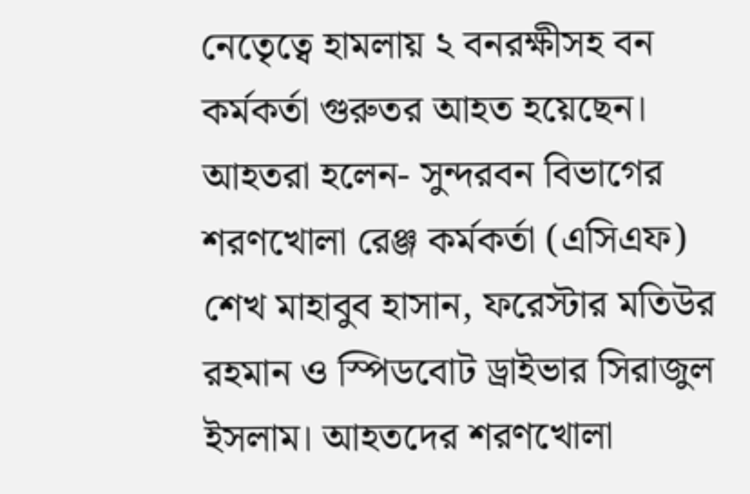নেতেৃত্বে হামলায় ২ বনরক্ষীসহ বন কর্মকর্তা গুরুতর আহত হয়েছেন। আহতরা হলেন- সুন্দরবন বিভাগের শরণখোলা রেঞ্জ কর্মকর্তা (এসিএফ) শেখ মাহাবুব হাসান, ফরেস্টার মতিউর রহমান ও স্পিডবোট ড্রাইভার সিরাজুল ইসলাম। আহতদের শরণখোলা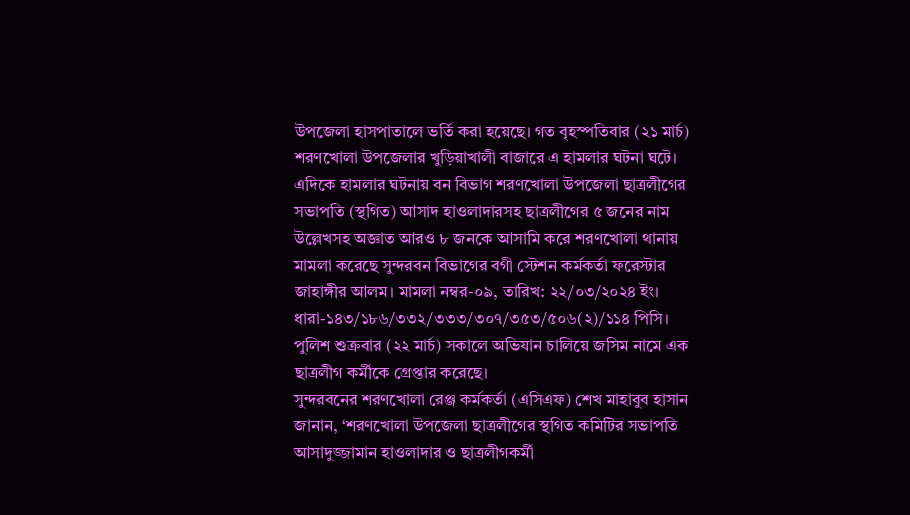উপজেলা হাসপাতালে ভর্তি করা হয়েছে। গত বৃহস্পতিবার (২১ মার্চ) শরণখোলা উপজেলার খুড়িয়াখালী বাজারে এ হামলার ঘটনা ঘটে।
এদিকে হামলার ঘটনায় বন বিভাগ শরণখোলা উপজেলা ছাত্রলীগের সভাপতি (স্থগিত) আসাদ হাওলাদারসহ ছাত্রলীগের ৫ জনের নাম উল্লেখসহ অজ্ঞাত আরও ৮ জনকে আসামি করে শরণখোলা থানায় মামলা করেছে সুন্দরবন বিভাগের বগী স্টেশন কর্মকর্তা ফরেস্টার জাহাঙ্গীর আলম। মামলা নম্বর-০৯, তারিখ: ২২/০৩/২০২৪ ইং। ধারা-১৪৩/১৮৬/৩৩২/৩৩৩/৩০৭/৩৫৩/৫০৬(২)/১১৪ পিসি। পুলিশ শুক্রবার (২২ মার্চ) সকালে অভিযান চালিয়ে জসিম নামে এক ছাত্রলীগ কর্মীকে গ্রেপ্তার করেছে।
সুন্দরবনের শরণখোলা রেঞ্জ কর্মকর্তা (এসিএফ) শেখ মাহাবুব হাসান জানান, ‘শরণখোলা উপজেলা ছাত্রলীগের স্থগিত কমিটির সভাপতি আসাদুজ্জামান হাওলাদার ও ছাত্রলীগকর্মী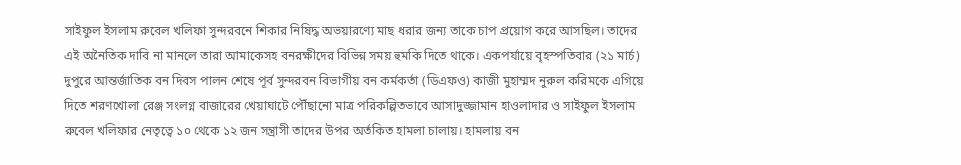সাইফুল ইসলাম রুবেল খলিফা সুন্দরবনে শিকার নিষিদ্ধ অভয়ারণ্যে মাছ ধরার জন্য তাকে চাপ প্রয়োগ করে আসছিল। তাদের এই অনৈতিক দাবি না মানলে তারা আমাকেসহ বনরক্ষীদের বিভিন্ন সময় হুমকি দিতে থাকে। একপর্যায়ে বৃহস্পতিবার (২১ মার্চ) দুপুরে আন্তর্জাতিক বন দিবস পালন শেষে পূর্ব সুন্দরবন বিভাগীয় বন কর্মকর্তা (ডিএফও) কাজী মুহাম্মদ নুরুল করিমকে এগিয়ে দিতে শরণখোলা রেঞ্জ সংলগ্ন বাজারের খেয়াঘাটে পৌঁছানো মাত্র পরিকল্পিতভাবে আসাদুজ্জামান হাওলাদার ও সাইফুল ইসলাম রুবেল খলিফার নেতৃত্বে ১০ থেকে ১২ জন সন্ত্রাসী তাদের উপর অর্তকিত হামলা চালায়। হামলায় বন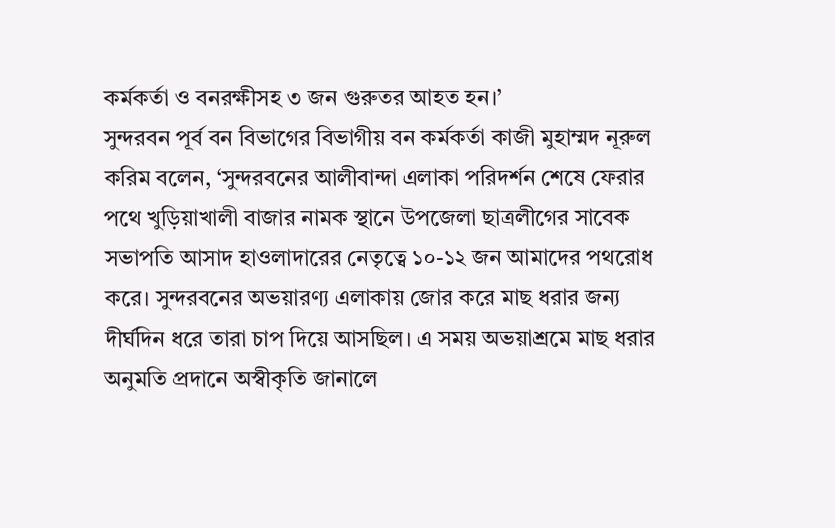কর্মকর্তা ও বনরক্ষীসহ ৩ জন গুরুতর আহত হন।’
সুন্দরবন পূর্ব বন বিভাগের বিভাগীয় বন কর্মকর্তা কাজী মুহাম্মদ নূরুল করিম বলেন, ‘সুন্দরবনের আলীবান্দা এলাকা পরিদর্শন শেষে ফেরার পথে খুড়িয়াখালী বাজার নামক স্থানে উপজেলা ছাত্রলীগের সাবেক সভাপতি আসাদ হাওলাদারের নেতৃত্বে ১০-১২ জন আমাদের পথরোধ করে। সুন্দরবনের অভয়ারণ্য এলাকায় জোর করে মাছ ধরার জন্য দীর্ঘদিন ধরে তারা চাপ দিয়ে আসছিল। এ সময় অভয়াশ্রমে মাছ ধরার অনুমতি প্রদানে অস্বীকৃতি জানালে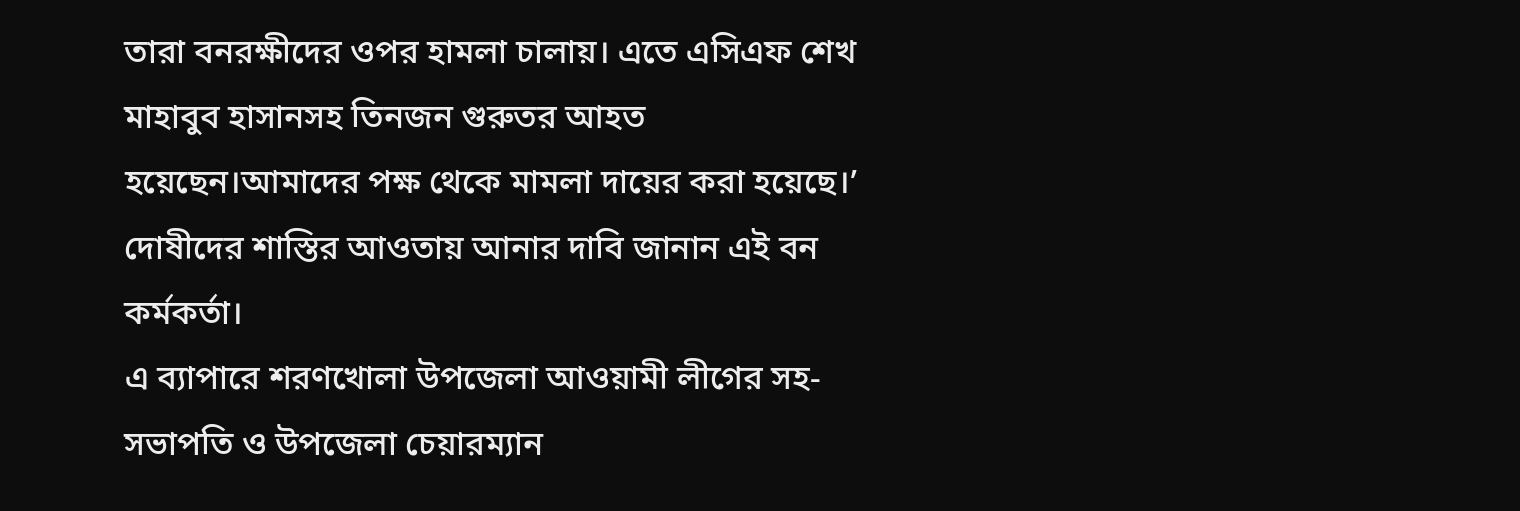তারা বনরক্ষীদের ওপর হামলা চালায়। এতে এসিএফ শেখ মাহাবুব হাসানসহ তিনজন গুরুতর আহত হয়েছেন।আমাদের পক্ষ থেকে মামলা দায়ের করা হয়েছে।’ দোষীদের শাস্তির আওতায় আনার দাবি জানান এই বন কর্মকর্তা।
এ ব্যাপারে শরণখোলা উপজেলা আওয়ামী লীগের সহ-সভাপতি ও উপজেলা চেয়ারম্যান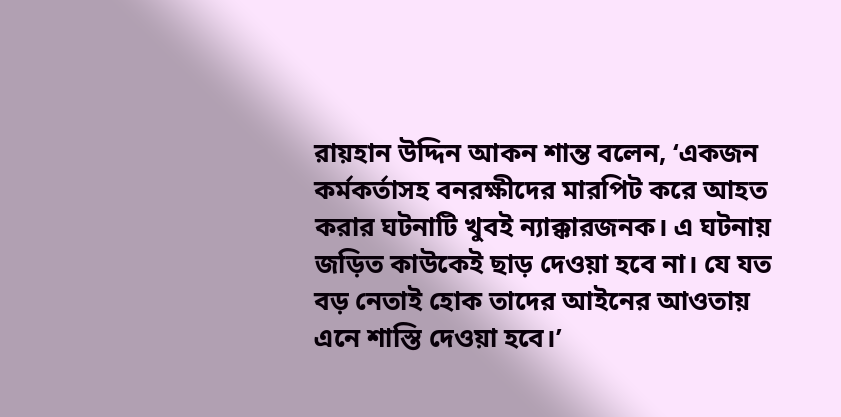রায়হান উদ্দিন আকন শান্ত বলেন, ‘একজন কর্মকর্তাসহ বনরক্ষীদের মারপিট করে আহত করার ঘটনাটি খুবই ন্যাক্কারজনক। এ ঘটনায় জড়িত কাউকেই ছাড় দেওয়া হবে না। যে যত বড় নেতাই হোক তাদের আইনের আওতায় এনে শাস্তি দেওয়া হবে।’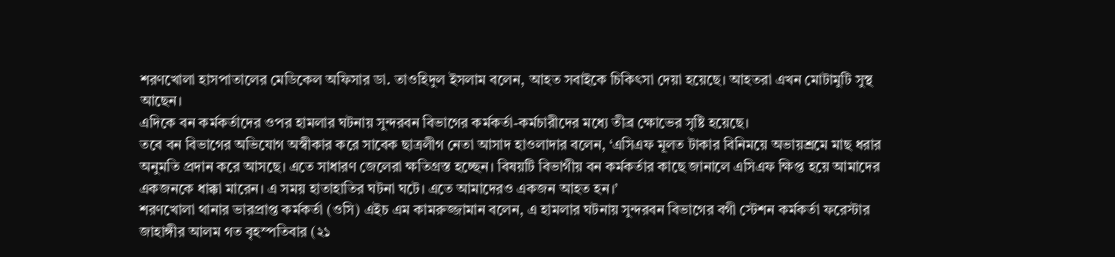শরণখোলা হাসপাতালের মেডিকেল অফিসার ডা. তাওহিদুল ইসলাম বলেন, আহত সবাইকে চিকিৎসা দেয়া হয়েছে। আহতরা এখন মোটামুটি সুস্থ আছেন।
এদিকে বন কর্মকর্তাদের ওপর হামলার ঘটনায় সুন্দরবন বিভাগের কর্মকর্তা-কর্মচারীদের মধ্যে তীব্র ক্ষোভের সৃষ্টি হয়েছে।
তবে বন বিভাগের অভিযোগ অস্বীকার করে সাবেক ছাত্রলীগ নেতা আসাদ হাওলাদার বলেন, ‘এসিএফ মূলত টাকার বিনিময়ে অভায়শ্রমে মাছ ধরার অনুমতি প্রদান করে আসছে। এতে সাধারণ জেলেরা ক্ষতিগ্রস্ত হচ্ছেন। বিষয়টি বিভাগীয় বন কর্মকর্তার কাছে জানালে এসিএফ ক্ষিপ্ত হয়ে আমাদের একজনকে ধাক্কা মারেন। এ সময় হাতাহাতির ঘটনা ঘটে। এতে আমাদেরও একজন আহত হন।’
শরণখোলা থানার ভারপ্রাপ্ত কর্মকর্তা (ওসি) এইচ এম কামরুজ্জামান বলেন, এ হামলার ঘটনায় সুন্দরবন বিভাগের বগী স্টেশন কর্মকর্তা ফরেস্টার জাহাঙ্গীর আলম গত বৃহস্পতিবার (২১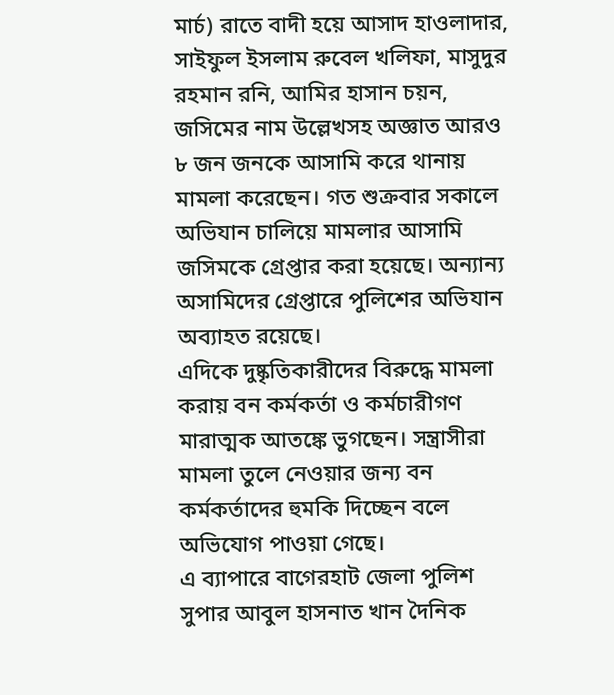মার্চ) রাতে বাদী হয়ে আসাদ হাওলাদার, সাইফুল ইসলাম রুবেল খলিফা, মাসুদুর রহমান রনি, আমির হাসান চয়ন, জসিমের নাম উল্লেখসহ অজ্ঞাত আরও ৮ জন জনকে আসামি করে থানায় মামলা করেছেন। গত শুক্রবার সকালে অভিযান চালিয়ে মামলার আসামি জসিমকে গ্রেপ্তার করা হয়েছে। অন্যান্য অসামিদের গ্রেপ্তারে পুলিশের অভিযান অব্যাহত রয়েছে।
এদিকে দুষ্কৃতিকারীদের বিরুদ্ধে মামলা করায় বন কর্মকর্তা ও কর্মচারীগণ মারাত্মক আতঙ্কে ভুগছেন। সন্ত্রাসীরা মামলা তুলে নেওয়ার জন্য বন কর্মকর্তাদের হুমকি দিচ্ছেন বলে অভিযোগ পাওয়া গেছে।
এ ব্যাপারে বাগেরহাট জেলা পুলিশ সুপার আবুল হাসনাত খান দৈনিক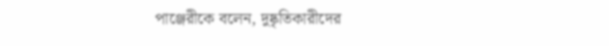পাঞ্জেরীকে বলেন, দুষ্কৃতিকারীদের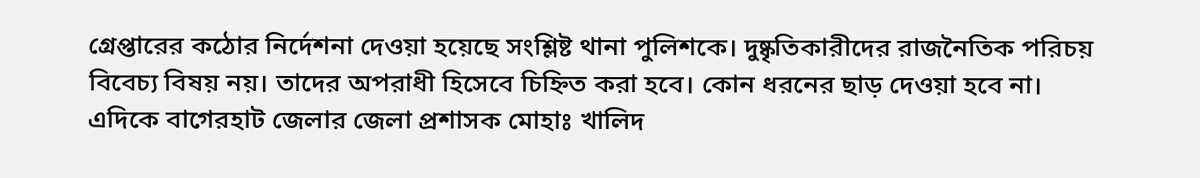গ্রেপ্তারের কঠোর নির্দেশনা দেওয়া হয়েছে সংশ্লিষ্ট থানা পুলিশকে। দুষ্কৃতিকারীদের রাজনৈতিক পরিচয় বিবেচ্য বিষয় নয়। তাদের অপরাধী হিসেবে চিহ্নিত করা হবে। কোন ধরনের ছাড় দেওয়া হবে না।
এদিকে বাগেরহাট জেলার জেলা প্রশাসক মোহাঃ খালিদ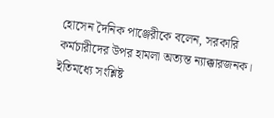হোসেন দৈনিক পাঞ্জেরীকে বলেন, সরকারি কর্মচারীদের উপর হামলা অত্যন্ত ন্যাক্কারজনক। ইতিমধ্যে সংশ্লিষ্ট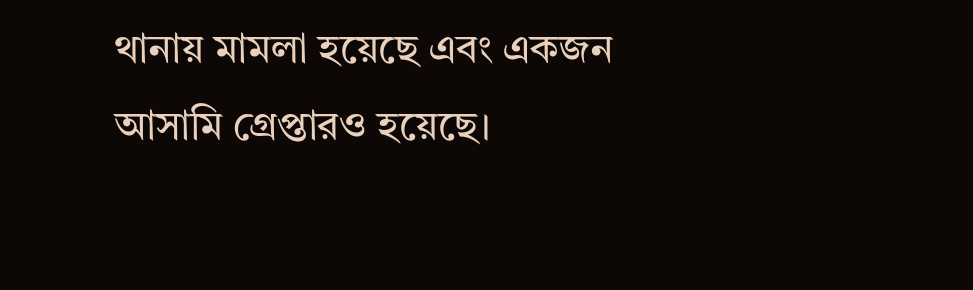থানায় মামলা হয়েছে এবং একজন আসামি গ্রেপ্তারও হয়েছে।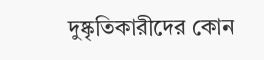দুষ্কৃতিকারীদের কোন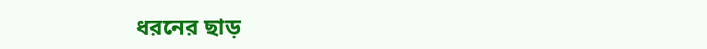ধরনের ছাড়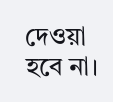দেওয়া হবে না।